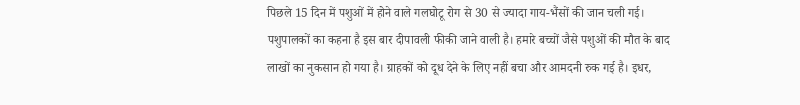पिछले 15 दिन में पशुओं में होने वाले गलघोटू रोग से 30 से ज्यादा गाय-भैंसों की जान चली गई। पशुपालकों का कहना है इस बार दीपावली फीकी जाने वाली है। हमारे बच्चों जैसे पशुओं की मौत के बाद लाखों का नुकसान हो गया है। ग्राहकों को दूध देने के लिए नहीं बचा और आमदनी रुक गई है। इधर,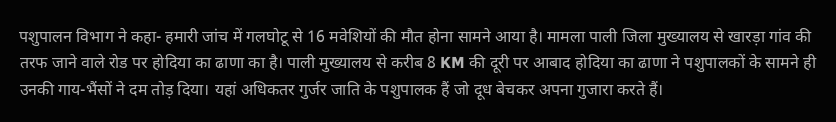पशुपालन विभाग ने कहा- हमारी जांच में गलघोटू से 16 मवेशियों की मौत होना सामने आया है। मामला पाली जिला मुख्यालय से खारड़ा गांव की तरफ जाने वाले रोड पर होदिया का ढाणा का है। पाली मुख्यालय से करीब 8 KM की दूरी पर आबाद होदिया का ढाणा ने पशुपालकों के सामने ही उनकी गाय-भैंसों ने दम तोड़ दिया। यहां अधिकतर गुर्जर जाति के पशुपालक हैं जो दूध बेचकर अपना गुजारा करते हैं।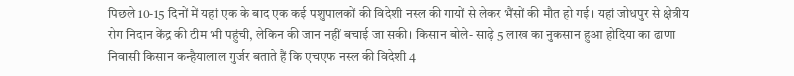पिछले 10-15 दिनों में यहां एक के बाद एक कई पशुपालकों की विदेशी नस्ल की गायों से लेकर भैंसों की मौत हो गई। यहां जोधपुर से क्षेत्रीय रोग निदान केंद्र की टीम भी पहुंची, लेकिन की जान नहीं बचाई जा सकी। किसान बोले- साढ़े 5 लाख का नुकसान हुआ होदिया का ढाणा निवासी किसान कन्हैयालाल गुर्जर बताते हैं कि एचएफ नस्ल की विदेशी 4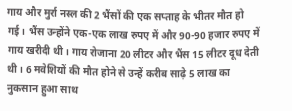गाय और मुर्रा नस्ल की 2 भैंसों की एक सप्ताह के भीतर मौत हो गई। भैंस उन्होंने एक-एक लाख रुपए में और 90-90 हजार रुपए में गाय खरीदी थी। गाय रोजाना 20 लीटर और भैंस 15 लीटर दूध देती थी। 6 मवेशियों की मौत होने से उन्हें करीब साढ़े 5 लाख का नुकसान हुआ साथ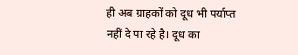ही अब ग्राहकों को दूध भी पर्याप्त नहीं दे पा रहे है। दूध का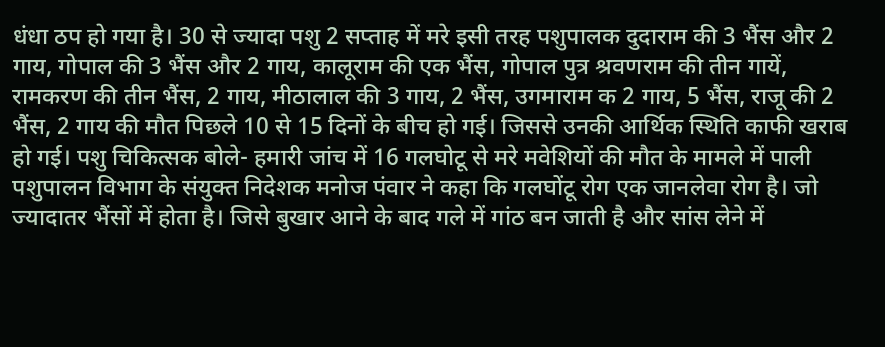धंधा ठप हो गया है। 30 से ज्यादा पशु 2 सप्ताह में मरे इसी तरह पशुपालक दुदाराम की 3 भैंस और 2 गाय, गोपाल की 3 भैंस और 2 गाय, कालूराम की एक भैंस, गोपाल पुत्र श्रवणराम की तीन गायें, रामकरण की तीन भैंस, 2 गाय, मीठालाल की 3 गाय, 2 भैंस, उगमाराम क 2 गाय, 5 भैंस, राजू की 2 भैंस, 2 गाय की मौत पिछले 10 से 15 दिनों के बीच हो गई। जिससे उनकी आर्थिक स्थिति काफी खराब हो गई। पशु चिकित्सक बोले- हमारी जांच में 16 गलघोटू से मरे मवेशियों की मौत के मामले में पाली पशुपालन विभाग के संयुक्त निदेशक मनोज पंवार ने कहा कि गलघोंटू रोग एक जानलेवा रोग है। जो ज्यादातर भैंसों में होता है। जिसे बुखार आने के बाद गले में गांठ बन जाती है और सांस लेने में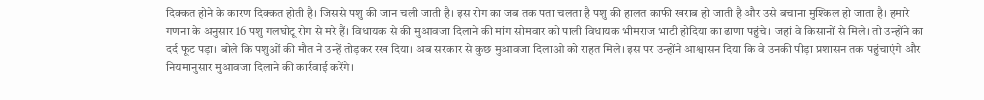दिक्कत होने के कारण दिक्कत होती है। जिससे पशु की जान चली जाती है। इस रोग का जब तक पता चलता है पशु की हालत काफी खराब हो जाती है और उसे बचाना मुश्किल हो जाता है। हमारे गणना के अनुसार 16 पशु गलघोटू रोग से मरे हैं। विधायक से की मुआवजा दिलाने की मांग सोमवार को पाली विधायक भीमराज भाटी होदिया का ढाणा पहुंचे। जहां वे किसानों से मिले। तो उन्होंने का दर्द फूट पड़ा। बोले कि पशुओं की मौत ने उन्हें तोड़कर रख दिया। अब सरकार से कुछ मुआवजा दिलाओ को राहत मिले। इस पर उन्होंने आश्वासन दिया कि वे उनकी पीड़ा प्रशासन तक पहुंचाएंगे और नियमानुसार मुआवजा दिलाने की कार्रवाई करेंगे।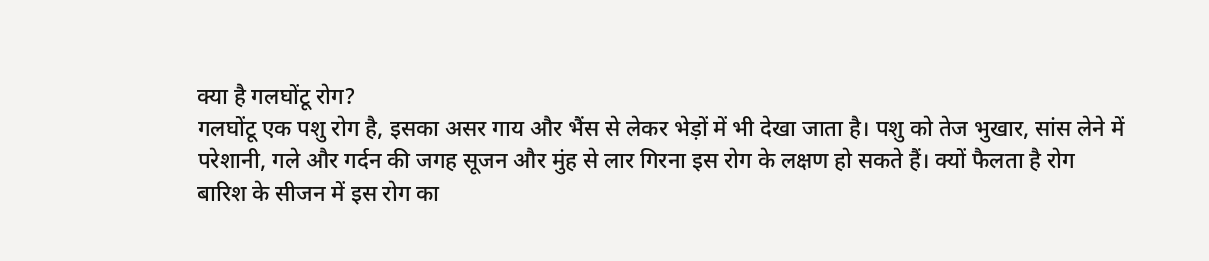क्या है गलघोंटू रोग?
गलघोंटू एक पशु रोग है, इसका असर गाय और भैंस से लेकर भेड़ों में भी देखा जाता है। पशु को तेज भुखार, सांस लेने में परेशानी, गले और गर्दन की जगह सूजन और मुंह से लार गिरना इस रोग के लक्षण हो सकते हैं। क्यों फैलता है रोग
बारिश के सीजन में इस रोग का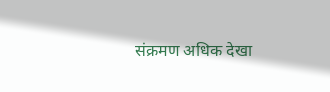संक्रमण अधिक देखा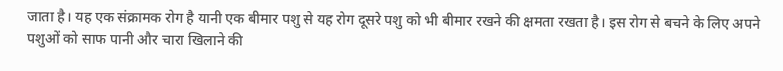जाता है। यह एक संक्रामक रोग है यानी एक बीमार पशु से यह रोग दूसरे पशु को भी बीमार रखने की क्षमता रखता है। इस रोग से बचने के लिए अपने पशुओं को साफ पानी और चारा खिलाने की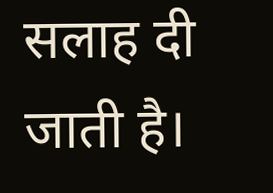सलाह दी जाती है।